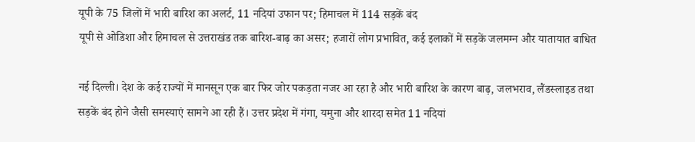यूपी के 75 जिलों में भारी बारिश का अलर्ट, 11 नदियां उफान पर; हिमाचल में 114 सड़कें बंद
यूपी से ओडिशा और हिमाचल से उत्तराखंड तक बारिश-बाढ़ का असर; हजारों लोग प्रभावित, कई इलाकों में सड़कें जलमग्न और यातायात बाधित

नई दिल्ली। देश के कई राज्यों में मानसून एक बार फिर जोर पकड़ता नजर आ रहा है और भारी बारिश के कारण बाढ़, जलभराव, लैंडस्लाइड तथा सड़कें बंद होने जैसी समस्याएं सामने आ रही हैं। उत्तर प्रदेश में गंगा, यमुना और शारदा समेत 11 नदियां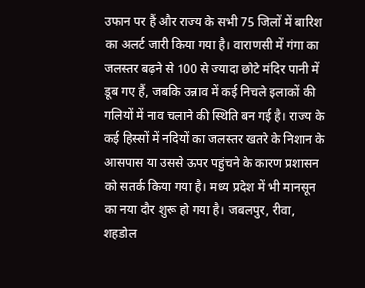उफान पर हैं और राज्य के सभी 75 जिलों में बारिश का अलर्ट जारी किया गया है। वाराणसी में गंगा का जलस्तर बढ़ने से 100 से ज्यादा छोटे मंदिर पानी में डूब गए हैं, जबकि उन्नाव में कई निचले इलाकों की गलियों में नाव चलाने की स्थिति बन गई है। राज्य के कई हिस्सों में नदियों का जलस्तर खतरे के निशान के आसपास या उससे ऊपर पहुंचने के कारण प्रशासन को सतर्क किया गया है। मध्य प्रदेश में भी मानसून का नया दौर शुरू हो गया है। जबलपुर, रीवा, शहडोल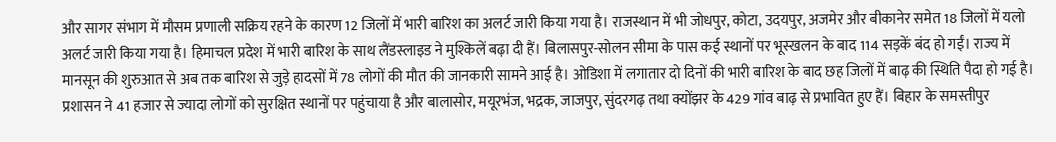और सागर संभाग में मौसम प्रणाली सक्रिय रहने के कारण 12 जिलों में भारी बारिश का अलर्ट जारी किया गया है। राजस्थान में भी जोधपुर, कोटा, उदयपुर, अजमेर और बीकानेर समेत 18 जिलों में यलो अलर्ट जारी किया गया है। हिमाचल प्रदेश में भारी बारिश के साथ लैंडस्लाइड ने मुश्किलें बढ़ा दी हैं। बिलासपुर-सोलन सीमा के पास कई स्थानों पर भूस्खलन के बाद 114 सड़कें बंद हो गईं। राज्य में मानसून की शुरुआत से अब तक बारिश से जुड़े हादसों में 78 लोगों की मौत की जानकारी सामने आई है। ओडिशा में लगातार दो दिनों की भारी बारिश के बाद छह जिलों में बाढ़ की स्थिति पैदा हो गई है। प्रशासन ने 41 हजार से ज्यादा लोगों को सुरक्षित स्थानों पर पहुंचाया है और बालासोर, मयूरभंज, भद्रक, जाजपुर, सुंदरगढ़ तथा क्योंझर के 429 गांव बाढ़ से प्रभावित हुए हैं। बिहार के समस्तीपुर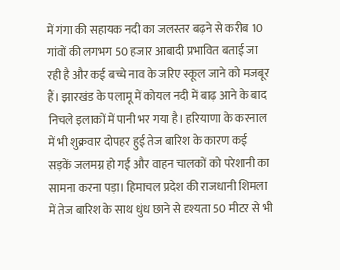में गंगा की सहायक नदी का जलस्तर बढ़ने से करीब 10 गांवों की लगभग 50 हजार आबादी प्रभावित बताई जा रही है और कई बच्चे नाव के जरिए स्कूल जाने को मजबूर हैं। झारखंड के पलामू में कोयल नदी में बाढ़ आने के बाद निचले इलाकों में पानी भर गया है। हरियाणा के करनाल में भी शुक्रवार दोपहर हुई तेज बारिश के कारण कई सड़कें जलमग्न हो गईं और वाहन चालकों को परेशानी का सामना करना पड़ा। हिमाचल प्रदेश की राजधानी शिमला में तेज बारिश के साथ धुंध छाने से दृश्यता 50 मीटर से भी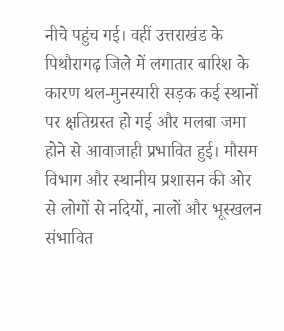नीचे पहुंच गई। वहीं उत्तराखंड के पिथौरागढ़ जिले में लगातार बारिश के कारण थल-मुनस्यारी सड़क कई स्थानों पर क्षतिग्रस्त हो गई और मलबा जमा होने से आवाजाही प्रभावित हुई। मौसम विभाग और स्थानीय प्रशासन की ओर से लोगों से नदियों, नालों और भूस्खलन संभावित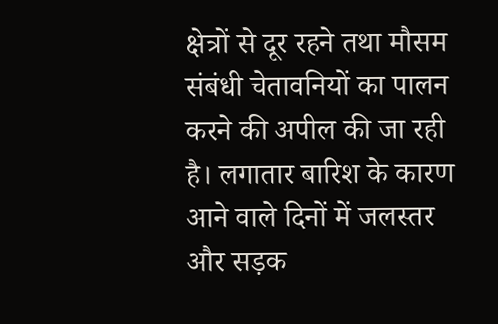क्षेत्रों से दूर रहने तथा मौसम संबंधी चेतावनियों का पालन करने की अपील की जा रही है। लगातार बारिश के कारण आने वाले दिनों में जलस्तर और सड़क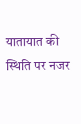यातायात की स्थिति पर नजर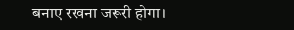बनाए रखना जरूरी होगा।